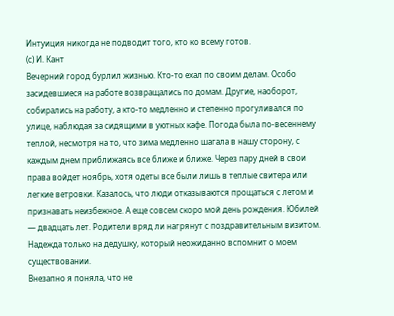Интуиция никогда не подводит того, кто ко всему готов.
(с) И. Кант
Вечерний город бурлил жизнью. Кто-то ехал по своим делам. Особо засидевшиеся на работе возвращались по домам. Другие, наоборот, собирались на работу, а кто-то медленно и степенно прогуливался по улице, наблюдая за сидящими в уютных кафе. Погода была по-весеннему теплой, несмотря на то, что зима медленно шагала в нашу сторону, с каждым днем приближаясь все ближе и ближе. Через пару дней в свои права войдет ноябрь, хотя одеты все были лишь в теплые свитера или легкие ветровки. Казалось, что люди отказываются прощаться с летом и признавать неизбежное. А еще совсем скоро мой день рождения. Юбилей — двадцать лет. Родители вряд ли нагрянут с поздравительным визитом. Надежда только на дедушку, который неожиданно вспомнит о моем существовании.
Внезапно я поняла, что не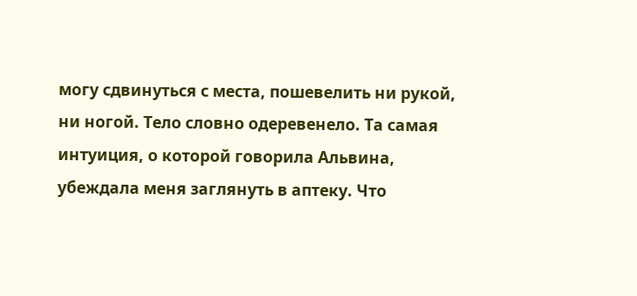могу сдвинуться с места, пошевелить ни рукой, ни ногой. Тело словно одеревенело. Та самая интуиция, о которой говорила Альвина, убеждала меня заглянуть в аптеку. Что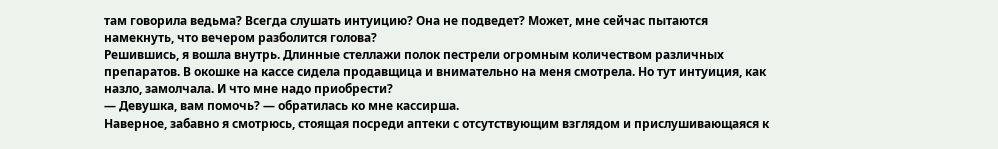там говорила ведьма? Всегда слушать интуицию? Она не подведет? Может, мне сейчас пытаются намекнуть, что вечером разболится голова?
Решившись, я вошла внутрь. Длинные стеллажи полок пестрели огромным количеством различных препаратов. В окошке на кассе сидела продавщица и внимательно на меня смотрела. Но тут интуиция, как назло, замолчала. И что мне надо приобрести?
— Девушка, вам помочь? — обратилась ко мне кассирша.
Наверное, забавно я смотрюсь, стоящая посреди аптеки с отсутствующим взглядом и прислушивающаяся к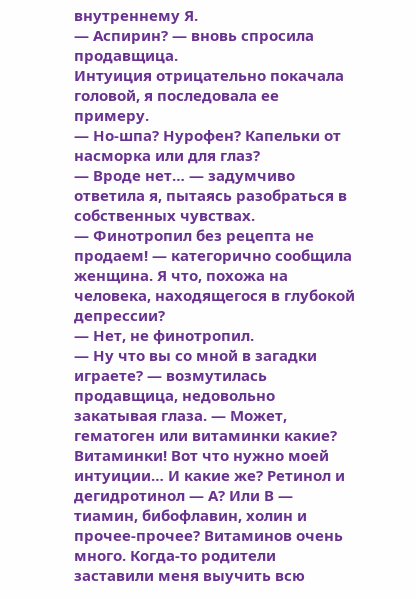внутреннему Я.
— Аспирин? — вновь спросила продавщица.
Интуиция отрицательно покачала головой, я последовала ее примеру.
— Но-шпа? Нурофен? Капельки от насморка или для глаз?
— Вроде нет… — задумчиво ответила я, пытаясь разобраться в собственных чувствах.
— Финотропил без рецепта не продаем! — категорично сообщила женщина. Я что, похожа на человека, находящегося в глубокой депрессии?
— Нет, не финотропил.
— Ну что вы со мной в загадки играете? — возмутилась продавщица, недовольно закатывая глаза. — Может, гематоген или витаминки какие?
Витаминки! Вот что нужно моей интуиции… И какие же? Ретинол и дегидротинол — А? Или В — тиамин, бибофлавин, холин и прочее-прочее? Витаминов очень много. Когда-то родители заставили меня выучить всю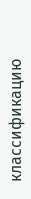классификацию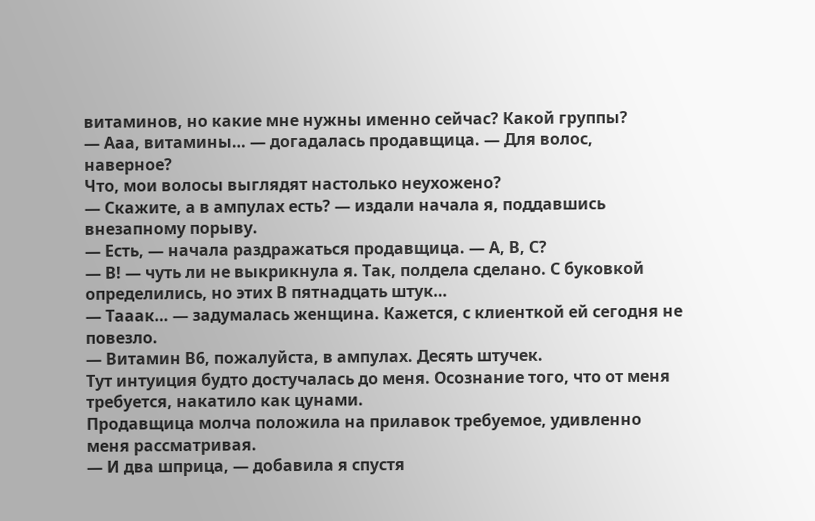витаминов, но какие мне нужны именно сейчас? Какой группы?
— Ааа, витамины… — догадалась продавщица. — Для волос, наверное?
Что, мои волосы выглядят настолько неухожено?
— Скажите, а в ампулах есть? — издали начала я, поддавшись внезапному порыву.
— Есть, — начала раздражаться продавщица. — А, В, С?
— В! — чуть ли не выкрикнула я. Так, полдела сделано. С буковкой определились, но этих В пятнадцать штук…
— Тааак… — задумалась женщина. Кажется, с клиенткой ей сегодня не повезло.
— Витамин В6, пожалуйста, в ампулах. Десять штучек.
Тут интуиция будто достучалась до меня. Осознание того, что от меня требуется, накатило как цунами.
Продавщица молча положила на прилавок требуемое, удивленно меня рассматривая.
— И два шприца, — добавила я спустя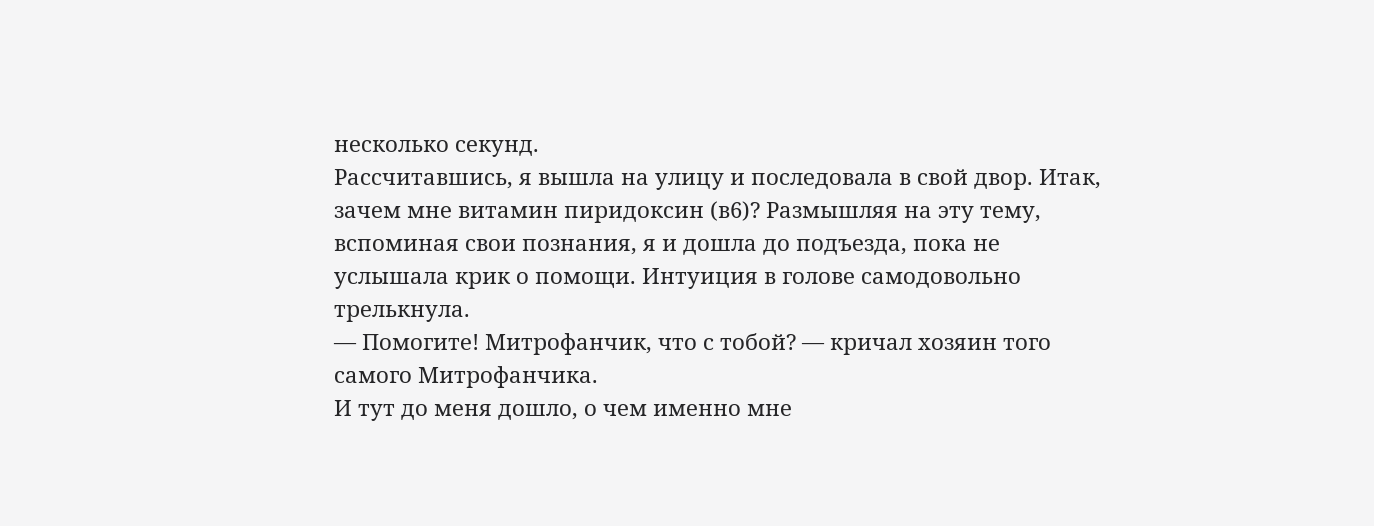несколько секунд.
Рассчитавшись, я вышла на улицу и последовала в свой двор. Итак, зачем мне витамин пиридоксин (в6)? Размышляя на эту тему, вспоминая свои познания, я и дошла до подъезда, пока не услышала крик о помощи. Интуиция в голове самодовольно трелькнула.
— Помогите! Митрофанчик, что с тобой? — кричал хозяин того самого Митрофанчика.
И тут до меня дошло, о чем именно мне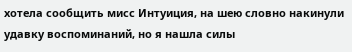хотела сообщить мисс Интуиция, на шею словно накинули удавку воспоминаний, но я нашла силы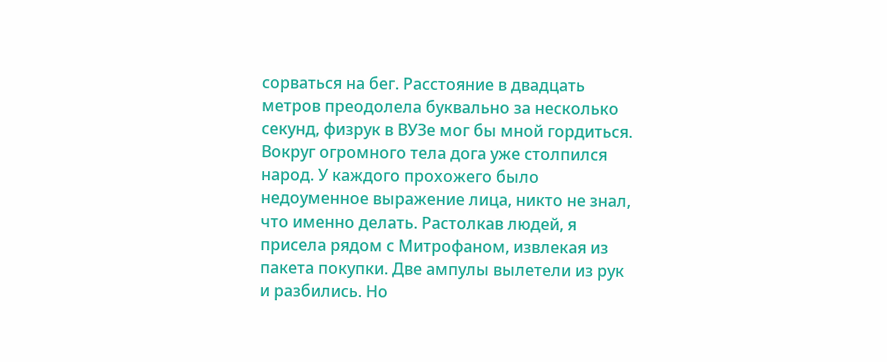сорваться на бег. Расстояние в двадцать метров преодолела буквально за несколько секунд, физрук в ВУЗе мог бы мной гордиться. Вокруг огромного тела дога уже столпился народ. У каждого прохожего было недоуменное выражение лица, никто не знал, что именно делать. Растолкав людей, я присела рядом с Митрофаном, извлекая из пакета покупки. Две ампулы вылетели из рук и разбились. Но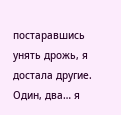постаравшись унять дрожь, я достала другие. Один, два… я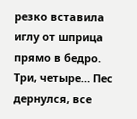резко вставила иглу от шприца прямо в бедро. Три, четыре… Пес дернулся, все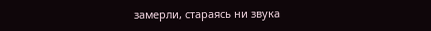замерли, стараясь ни звука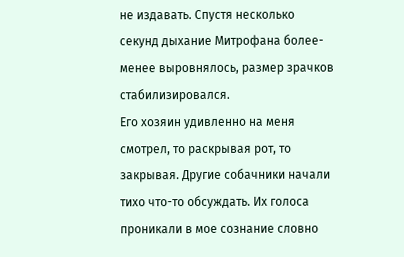не издавать. Спустя несколько секунд дыхание Митрофана более-менее выровнялось, размер зрачков стабилизировался.
Его хозяин удивленно на меня смотрел, то раскрывая рот, то закрывая. Другие собачники начали тихо что-то обсуждать. Их голоса проникали в мое сознание словно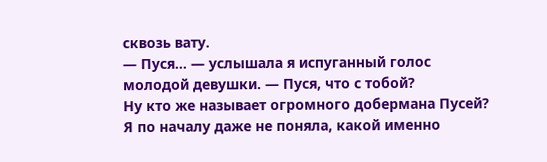сквозь вату.
— Пуся… — услышала я испуганный голос молодой девушки. — Пуся, что с тобой?
Ну кто же называет огромного добермана Пусей? Я по началу даже не поняла, какой именно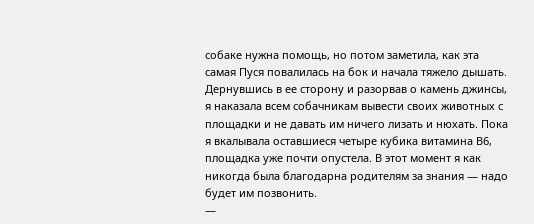собаке нужна помощь, но потом заметила, как эта самая Пуся повалилась на бок и начала тяжело дышать. Дернувшись в ее сторону и разорвав о камень джинсы, я наказала всем собачникам вывести своих животных с площадки и не давать им ничего лизать и нюхать. Пока я вкалывала оставшиеся четыре кубика витамина В6, площадка уже почти опустела. В этот момент я как никогда была благодарна родителям за знания — надо будет им позвонить.
—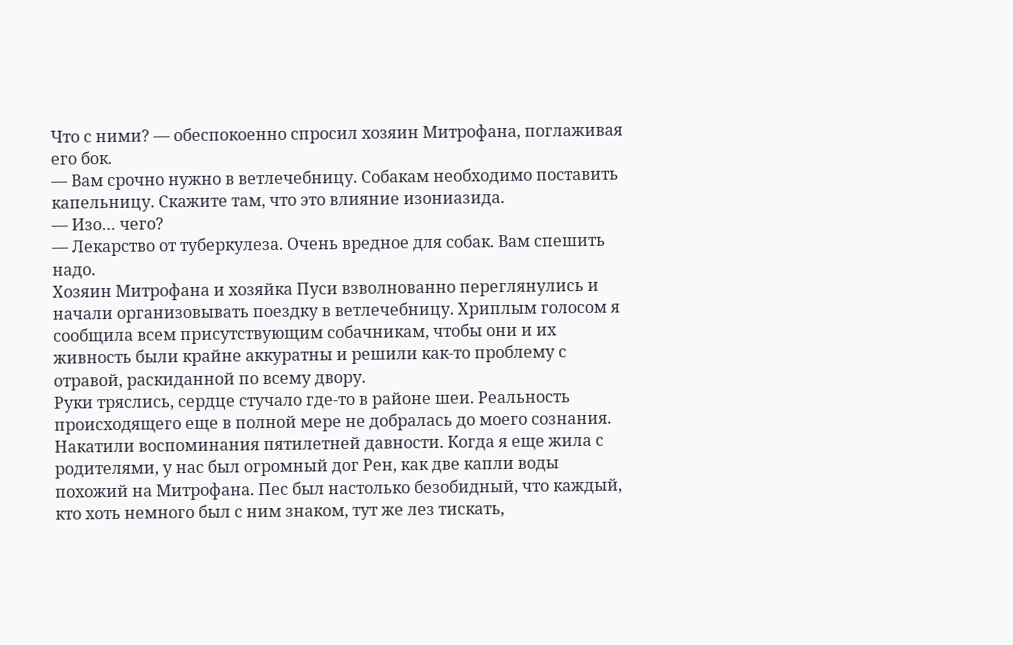Что с ними? — обеспокоенно спросил хозяин Митрофана, поглаживая его бок.
— Вам срочно нужно в ветлечебницу. Собакам необходимо поставить капельницу. Скажите там, что это влияние изониазида.
— Изо… чего?
— Лекарство от туберкулеза. Очень вредное для собак. Вам спешить надо.
Хозяин Митрофана и хозяйка Пуси взволнованно переглянулись и начали организовывать поездку в ветлечебницу. Хриплым голосом я сообщила всем присутствующим собачникам, чтобы они и их живность были крайне аккуратны и решили как-то проблему с отравой, раскиданной по всему двору.
Руки тряслись, сердце стучало где-то в районе шеи. Реальность происходящего еще в полной мере не добралась до моего сознания.
Накатили воспоминания пятилетней давности. Когда я еще жила с родителями, у нас был огромный дог Рен, как две капли воды похожий на Митрофана. Пес был настолько безобидный, что каждый, кто хоть немного был с ним знаком, тут же лез тискать,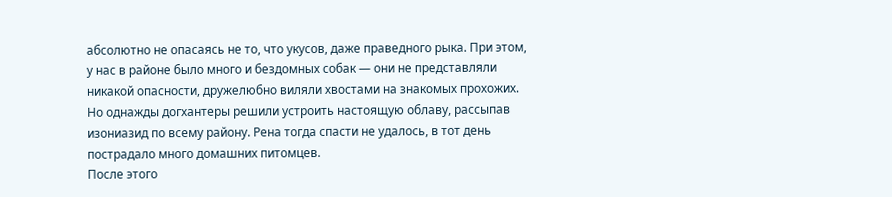абсолютно не опасаясь не то, что укусов, даже праведного рыка. При этом, у нас в районе было много и бездомных собак — они не представляли никакой опасности, дружелюбно виляли хвостами на знакомых прохожих. Но однажды догхантеры решили устроить настоящую облаву, рассыпав изониазид по всему району. Рена тогда спасти не удалось, в тот день пострадало много домашних питомцев.
После этого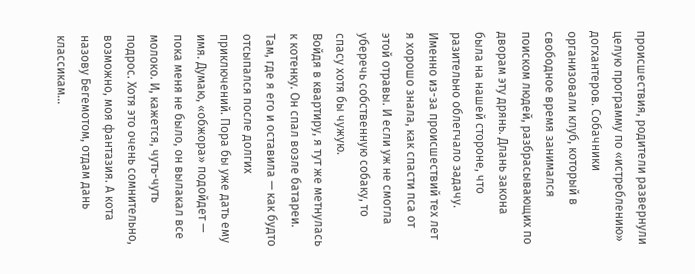происшествия, родители развернули целую программу по «истреблению» догхантеров. Собачники организовали клуб, который в свободное время занимался поиском людей, разбрасывающих по дворам эту дрянь. Длань закона была на нашей стороне, что разительно облегчало задачу. Именно из-за происшествий тех лет я хорошо знала, как спасти пса от этой отравы. И если уж не смогла уберечь собственную собаку, то спасу хотя бы чужую.
Войдя в квартиру, я тут же метнулась к котенку. Он спал возле батареи. Там, где я его и оставила — как будто отсыпался после долгих приключений. Пора бы уже дать ему имя. Думаю, «обжора» подойдет — пока меня не было, он вылакал все молоко. И, кажется, чуть-чуть подрос. Хотя это очень сомнительно, возможно, моя фантазия. А кота назову Бегемотом, отдам дань классикам…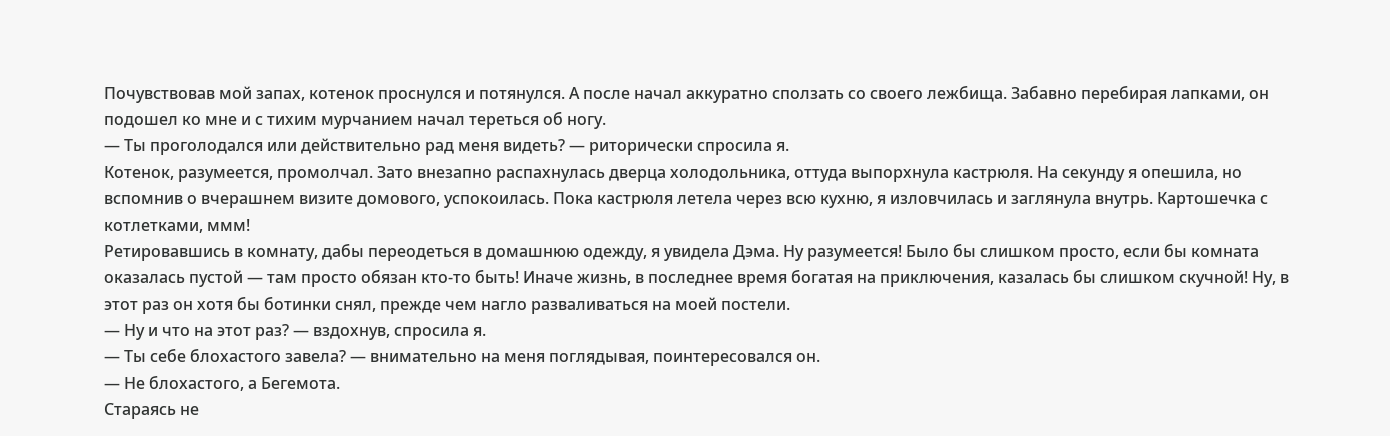Почувствовав мой запах, котенок проснулся и потянулся. А после начал аккуратно сползать со своего лежбища. Забавно перебирая лапками, он подошел ко мне и с тихим мурчанием начал тереться об ногу.
— Ты проголодался или действительно рад меня видеть? — риторически спросила я.
Котенок, разумеется, промолчал. Зато внезапно распахнулась дверца холодольника, оттуда выпорхнула кастрюля. На секунду я опешила, но вспомнив о вчерашнем визите домового, успокоилась. Пока кастрюля летела через всю кухню, я изловчилась и заглянула внутрь. Картошечка с котлетками, ммм!
Ретировавшись в комнату, дабы переодеться в домашнюю одежду, я увидела Дэма. Ну разумеется! Было бы слишком просто, если бы комната оказалась пустой — там просто обязан кто-то быть! Иначе жизнь, в последнее время богатая на приключения, казалась бы слишком скучной! Ну, в этот раз он хотя бы ботинки снял, прежде чем нагло разваливаться на моей постели.
— Ну и что на этот раз? — вздохнув, спросила я.
— Ты себе блохастого завела? — внимательно на меня поглядывая, поинтересовался он.
— Не блохастого, а Бегемота.
Стараясь не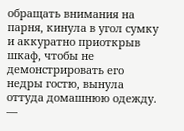обращать внимания на парня, кинула в угол сумку и аккуратно приоткрыв шкаф, чтобы не демонстрировать его недры гостю, вынула оттуда домашнюю одежду.
—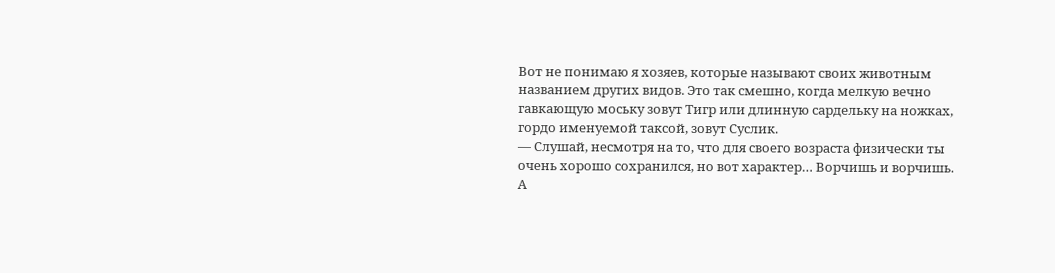Вот не понимаю я хозяев, которые называют своих животным названием других видов. Это так смешно, когда мелкую вечно гавкающую моську зовут Тигр или длинную сардельку на ножках, гордо именуемой таксой, зовут Суслик.
— Слушай, несмотря на то, что для своего возраста физически ты очень хорошо сохранился, но вот характер… Ворчишь и ворчишь. А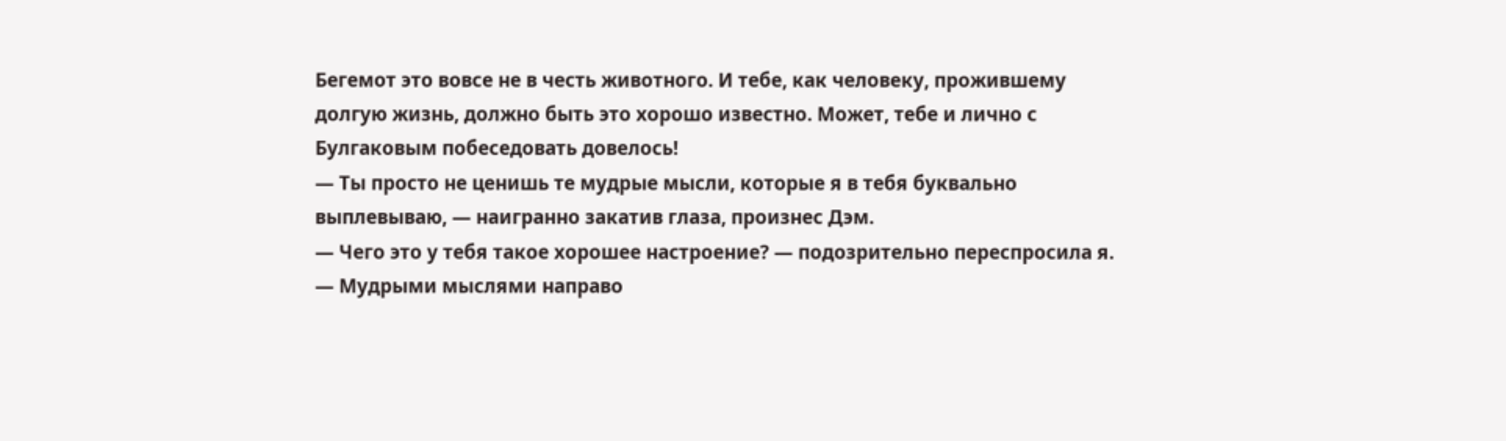Бегемот это вовсе не в честь животного. И тебе, как человеку, прожившему долгую жизнь, должно быть это хорошо известно. Может, тебе и лично с Булгаковым побеседовать довелось!
— Ты просто не ценишь те мудрые мысли, которые я в тебя буквально выплевываю, — наигранно закатив глаза, произнес Дэм.
— Чего это у тебя такое хорошее настроение? — подозрительно переспросила я. — Мудрыми мыслями направо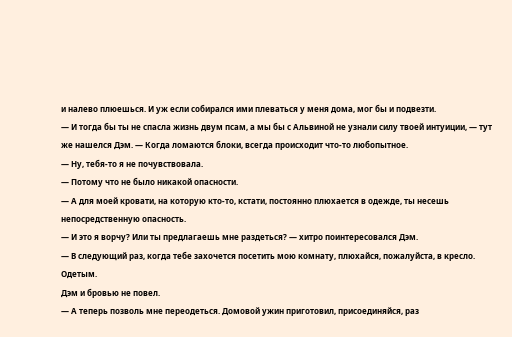и налево плюешься. И уж если собирался ими плеваться у меня дома, мог бы и подвезти.
— И тогда бы ты не спасла жизнь двум псам, а мы бы с Альвиной не узнали силу твоей интуиции, — тут же нашелся Дэм. — Когда ломаются блоки, всегда происходит что-то любопытное.
— Ну, тебя-то я не почувствовала.
— Потому что не было никакой опасности.
— А для моей кровати, на которую кто-то, кстати, постоянно плюхается в одежде, ты несешь непосредственную опасность.
— И это я ворчу? Или ты предлагаешь мне раздеться? — хитро поинтересовался Дэм.
— В следующий раз, когда тебе захочется посетить мою комнату, плюхайся, пожалуйста, в кресло. Одетым.
Дэм и бровью не повел.
— А теперь позволь мне переодеться. Домовой ужин приготовил, присоединяйся, раз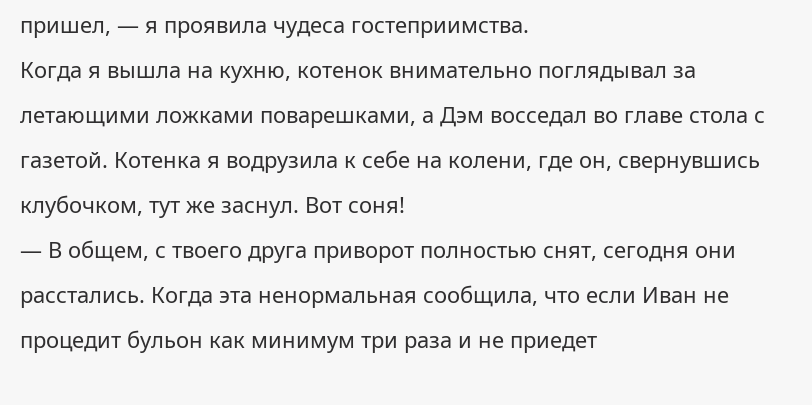пришел, — я проявила чудеса гостеприимства.
Когда я вышла на кухню, котенок внимательно поглядывал за летающими ложками поварешками, а Дэм восседал во главе стола с газетой. Котенка я водрузила к себе на колени, где он, свернувшись клубочком, тут же заснул. Вот соня!
— В общем, с твоего друга приворот полностью снят, сегодня они расстались. Когда эта ненормальная сообщила, что если Иван не процедит бульон как минимум три раза и не приедет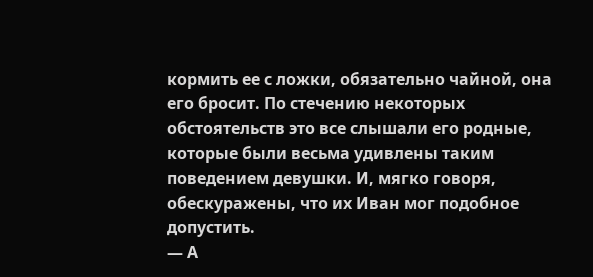кормить ее с ложки, обязательно чайной, она его бросит. По стечению некоторых обстоятельств это все слышали его родные, которые были весьма удивлены таким поведением девушки. И, мягко говоря, обескуражены, что их Иван мог подобное допустить.
— А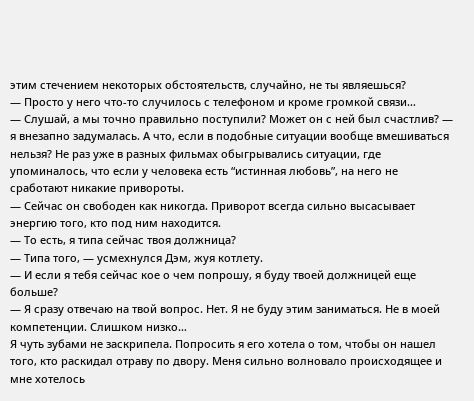этим стечением некоторых обстоятельств, случайно, не ты являешься?
— Просто у него что-то случилось с телефоном и кроме громкой связи…
— Слушай, а мы точно правильно поступили? Может он с ней был счастлив? — я внезапно задумалась. А что, если в подобные ситуации вообще вмешиваться нельзя? Не раз уже в разных фильмах обыгрывались ситуации, где упоминалось, что если у человека есть “истинная любовь”, на него не сработают никакие привороты.
— Сейчас он свободен как никогда. Приворот всегда сильно высасывает энергию того, кто под ним находится.
— То есть, я типа сейчас твоя должница?
— Типа того, — усмехнулся Дэм, жуя котлету.
— И если я тебя сейчас кое о чем попрошу, я буду твоей должницей еще больше?
— Я сразу отвечаю на твой вопрос. Нет. Я не буду этим заниматься. Не в моей компетенции. Слишком низко…
Я чуть зубами не заскрипела. Попросить я его хотела о том, чтобы он нашел того, кто раскидал отраву по двору. Меня сильно волновало происходящее и мне хотелось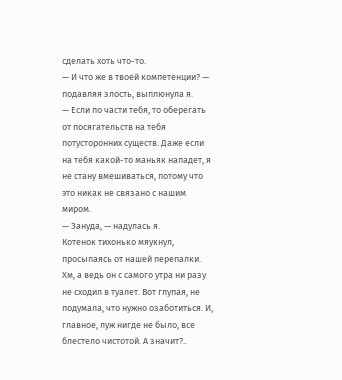сделать хоть что-то.
— И что же в твоей компетенции? — подавляя злость, выплюнула я.
— Если по части тебя, то оберегать от посягательств на тебя потусторонних существ. Даже если на тебя какой-то маньяк нападет, я не стану вмешиваться, потому что это никак не связано с нашим миром.
— Зануда, — надулась я.
Котенок тихонько мяукнул, просыпаясь от нашей перепалки. Хм, а ведь он с самого утра ни разу не сходил в туалет. Вот глупая, не подумала, что нужно озаботиться. И, главное, луж нигде не было, все блестело чистотой. А значит?..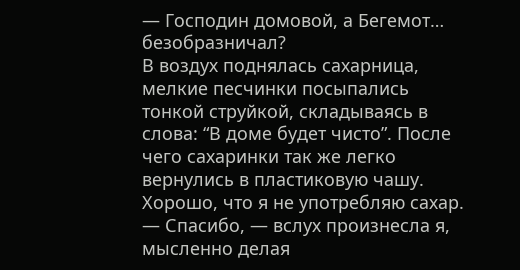— Господин домовой, а Бегемот… безобразничал?
В воздух поднялась сахарница, мелкие песчинки посыпались тонкой струйкой, складываясь в слова: “В доме будет чисто”. После чего сахаринки так же легко вернулись в пластиковую чашу. Хорошо, что я не употребляю сахар.
— Спасибо, — вслух произнесла я, мысленно делая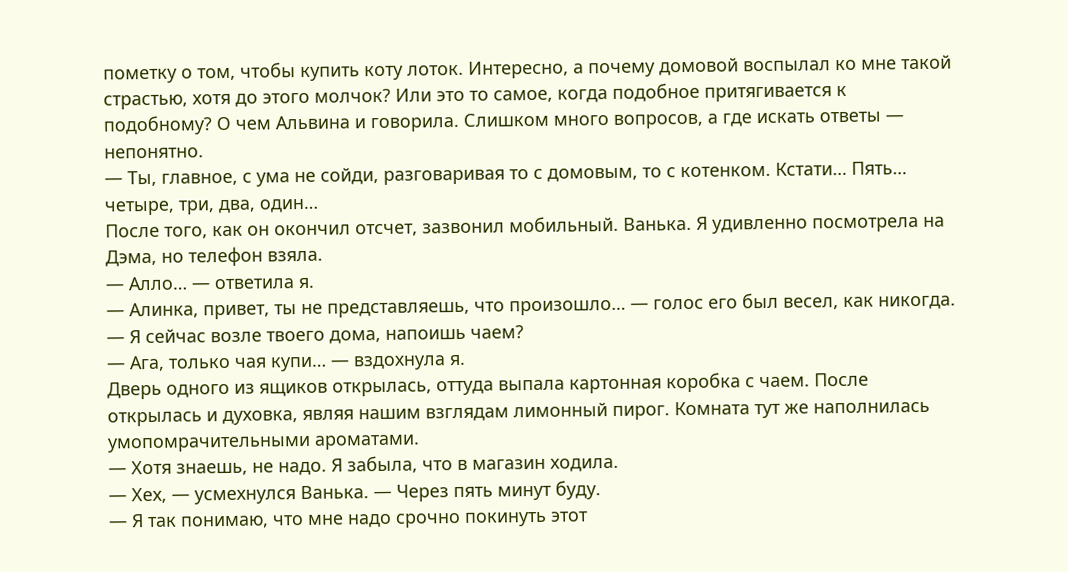пометку о том, чтобы купить коту лоток. Интересно, а почему домовой воспылал ко мне такой страстью, хотя до этого молчок? Или это то самое, когда подобное притягивается к подобному? О чем Альвина и говорила. Слишком много вопросов, а где искать ответы — непонятно.
— Ты, главное, с ума не сойди, разговаривая то с домовым, то с котенком. Кстати… Пять… четыре, три, два, один…
После того, как он окончил отсчет, зазвонил мобильный. Ванька. Я удивленно посмотрела на Дэма, но телефон взяла.
— Алло… — ответила я.
— Алинка, привет, ты не представляешь, что произошло… — голос его был весел, как никогда. — Я сейчас возле твоего дома, напоишь чаем?
— Ага, только чая купи… — вздохнула я.
Дверь одного из ящиков открылась, оттуда выпала картонная коробка с чаем. После открылась и духовка, являя нашим взглядам лимонный пирог. Комната тут же наполнилась умопомрачительными ароматами.
— Хотя знаешь, не надо. Я забыла, что в магазин ходила.
— Хех, — усмехнулся Ванька. — Через пять минут буду.
— Я так понимаю, что мне надо срочно покинуть этот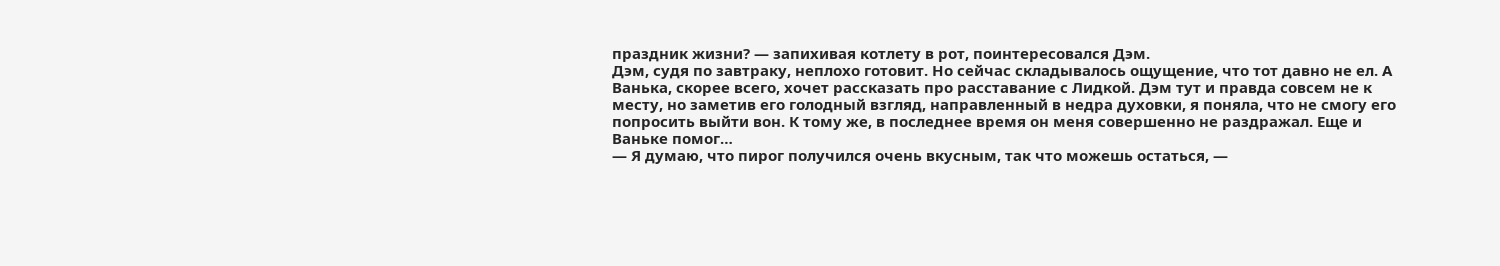праздник жизни? — запихивая котлету в рот, поинтересовался Дэм.
Дэм, судя по завтраку, неплохо готовит. Но сейчас складывалось ощущение, что тот давно не ел. А Ванька, скорее всего, хочет рассказать про расставание с Лидкой. Дэм тут и правда совсем не к месту, но заметив его голодный взгляд, направленный в недра духовки, я поняла, что не смогу его попросить выйти вон. К тому же, в последнее время он меня совершенно не раздражал. Еще и Ваньке помог…
— Я думаю, что пирог получился очень вкусным, так что можешь остаться, —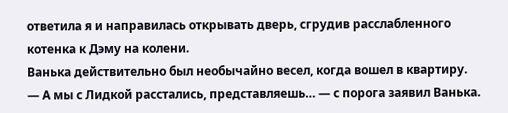ответила я и направилась открывать дверь, сгрудив расслабленного котенка к Дэму на колени.
Ванька действительно был необычайно весел, когда вошел в квартиру.
— А мы с Лидкой расстались, представляешь… — с порога заявил Ванька.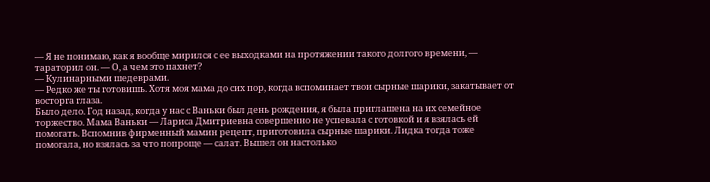— Я не понимаю, как я вообще мирился с ее выходками на протяжении такого долгого времени, — тараторил он. — О, а чем это пахнет?
— Кулинарными шедеврами.
— Редко же ты готовишь. Хотя моя мама до сих пор, когда вспоминает твои сырные шарики, закатывает от восторга глаза.
Было дело. Год назад, когда у нас с Ваньки был день рождения, я была приглашена на их семейное торжество. Мама Ваньки — Лариса Дмитриевна совершенно не успевала с готовкой и я взялась ей помогать. Вспомнив фирменный мамин рецепт, приготовила сырные шарики. Лидка тогда тоже помогала, но взялась за что попроще — салат. Вышел он настолько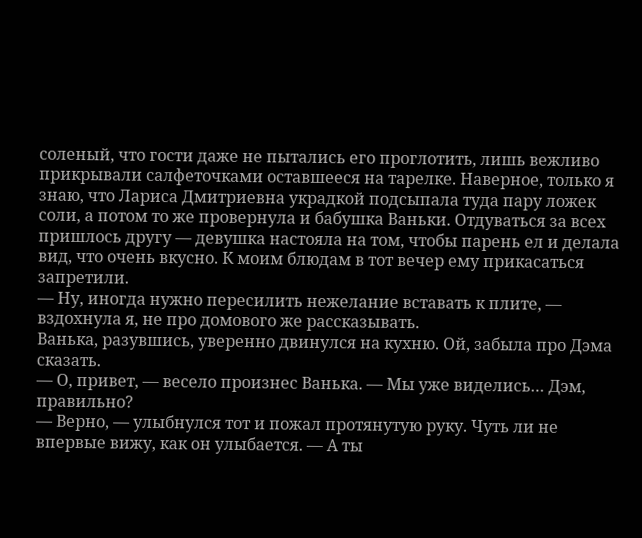соленый, что гости даже не пытались его проглотить, лишь вежливо прикрывали салфеточками оставшееся на тарелке. Наверное, только я знаю, что Лариса Дмитриевна украдкой подсыпала туда пару ложек соли, а потом то же провернула и бабушка Ваньки. Отдуваться за всех пришлось другу — девушка настояла на том, чтобы парень ел и делала вид, что очень вкусно. К моим блюдам в тот вечер ему прикасаться запретили.
— Ну, иногда нужно пересилить нежелание вставать к плите, — вздохнула я, не про домового же рассказывать.
Ванька, разувшись, уверенно двинулся на кухню. Ой, забыла про Дэма сказать.
— О, привет, — весело произнес Ванька. — Мы уже виделись… Дэм, правильно?
— Верно, — улыбнулся тот и пожал протянутую руку. Чуть ли не впервые вижу, как он улыбается. — А ты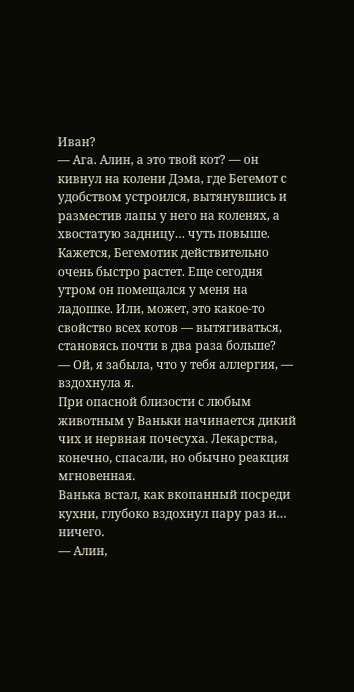Иван?
— Ага. Алин, а это твой кот? — он кивнул на колени Дэма, где Бегемот с удобством устроился, вытянувшись и разместив лапы у него на коленях, а хвостатую задницу… чуть повыше. Кажется, Бегемотик действительно очень быстро растет. Еще сегодня утром он помещался у меня на ладошке. Или, может, это какое-то свойство всех котов — вытягиваться, становясь почти в два раза больше?
— Ой, я забыла, что у тебя аллергия, — вздохнула я.
При опасной близости с любым животным у Ваньки начинается дикий чих и нервная почесуха. Лекарства, конечно, спасали, но обычно реакция мгновенная.
Ванька встал, как вкопанный посреди кухни, глубоко вздохнул пару раз и… ничего.
— Алин,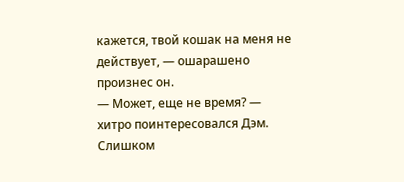кажется, твой кошак на меня не действует, — ошарашено произнес он.
— Может, еще не время? — хитро поинтересовался Дэм. Слишком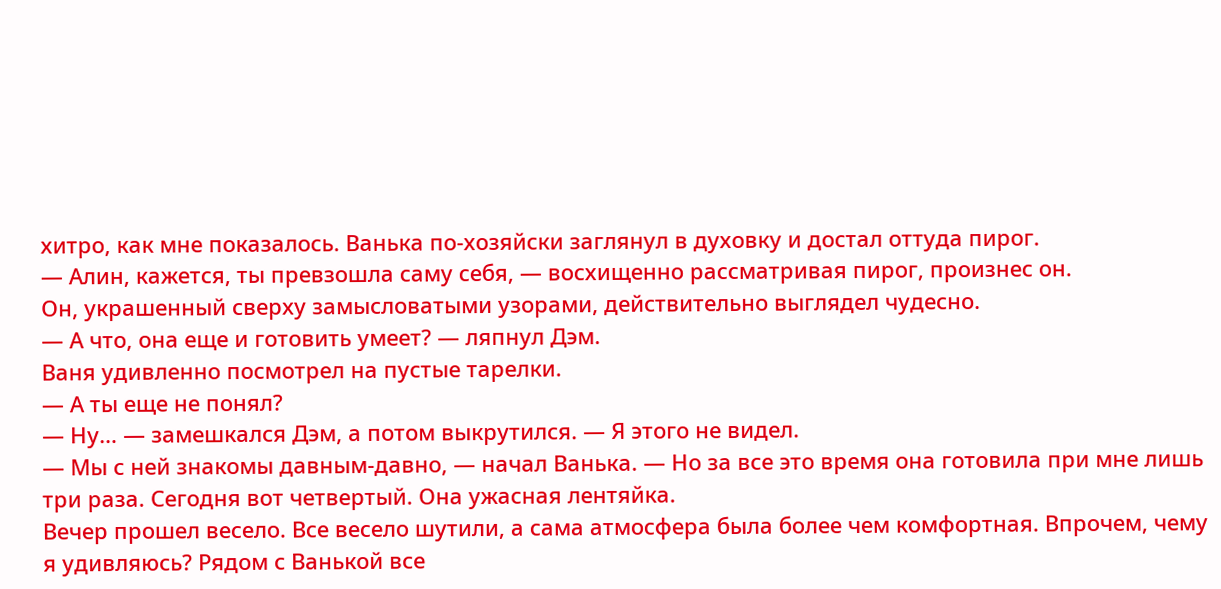хитро, как мне показалось. Ванька по-хозяйски заглянул в духовку и достал оттуда пирог.
— Алин, кажется, ты превзошла саму себя, — восхищенно рассматривая пирог, произнес он.
Он, украшенный сверху замысловатыми узорами, действительно выглядел чудесно.
— А что, она еще и готовить умеет? — ляпнул Дэм.
Ваня удивленно посмотрел на пустые тарелки.
— А ты еще не понял?
— Ну… — замешкался Дэм, а потом выкрутился. — Я этого не видел.
— Мы с ней знакомы давным-давно, — начал Ванька. — Но за все это время она готовила при мне лишь три раза. Сегодня вот четвертый. Она ужасная лентяйка.
Вечер прошел весело. Все весело шутили, а сама атмосфера была более чем комфортная. Впрочем, чему я удивляюсь? Рядом с Ванькой все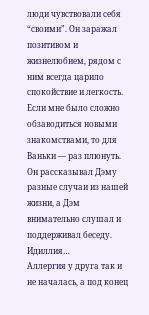люди чувствовали себя “своими”. Он заражал позитивом и жизнелюбием, рядом с ним всегда царило спокойствие и легкость. Если мне было сложно обзаводиться новыми знакомствами, то для Ваньки — раз плюнуть. Он рассказывал Дэму разные случаи из нашей жизни, а Дэм внимательно слушал и поддерживал беседу. Идиллия…
Аллергия у друга так и не началась, а под конец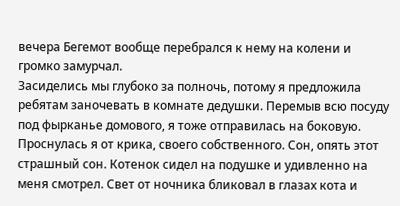вечера Бегемот вообще перебрался к нему на колени и громко замурчал.
Засиделись мы глубоко за полночь, потому я предложила ребятам заночевать в комнате дедушки. Перемыв всю посуду под фырканье домового, я тоже отправилась на боковую.
Проснулась я от крика, своего собственного. Сон, опять этот страшный сон. Котенок сидел на подушке и удивленно на меня смотрел. Свет от ночника бликовал в глазах кота и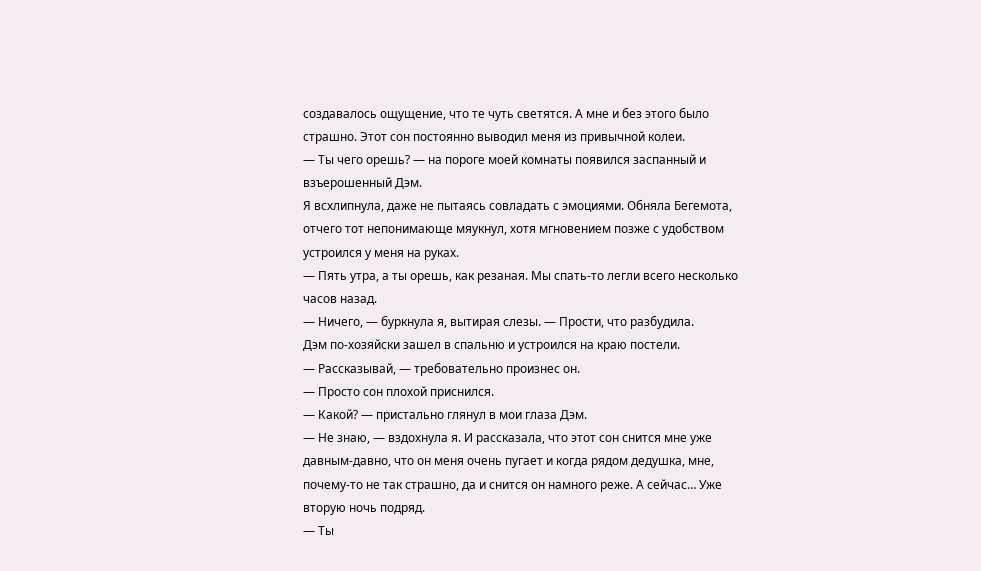создавалось ощущение, что те чуть светятся. А мне и без этого было страшно. Этот сон постоянно выводил меня из привычной колеи.
— Ты чего орешь? — на пороге моей комнаты появился заспанный и взъерошенный Дэм.
Я всхлипнула, даже не пытаясь совладать с эмоциями. Обняла Бегемота, отчего тот непонимающе мяукнул, хотя мгновением позже с удобством устроился у меня на руках.
— Пять утра, а ты орешь, как резаная. Мы спать-то легли всего несколько часов назад.
— Ничего, — буркнула я, вытирая слезы. — Прости, что разбудила.
Дэм по-хозяйски зашел в спальню и устроился на краю постели.
— Рассказывай, — требовательно произнес он.
— Просто сон плохой приснился.
— Какой? — пристально глянул в мои глаза Дэм.
— Не знаю, — вздохнула я. И рассказала, что этот сон снится мне уже давным-давно, что он меня очень пугает и когда рядом дедушка, мне, почему-то не так страшно, да и снится он намного реже. А сейчас… Уже вторую ночь подряд.
— Ты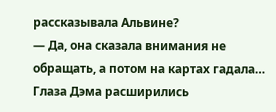рассказывала Альвине?
— Да, она сказала внимания не обращать, а потом на картах гадала…
Глаза Дэма расширились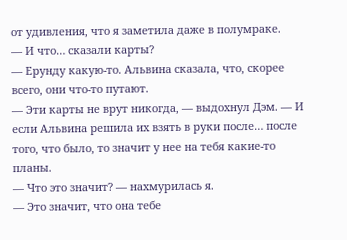от удивления, что я заметила даже в полумраке.
— И что… сказали карты?
— Ерунду какую-то. Альвина сказала, что, скорее всего, они что-то путают.
— Эти карты не врут никогда, — выдохнул Дэм. — И если Альвина решила их взять в руки после… после того, что было, то значит у нее на тебя какие-то планы.
— Что это значит? — нахмурилась я.
— Это значит, что она тебе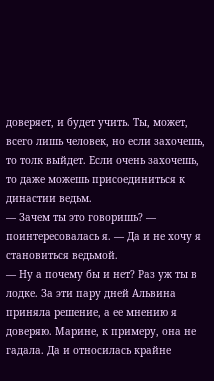доверяет, и будет учить. Ты, может, всего лишь человек, но если захочешь, то толк выйдет. Если очень захочешь, то даже можешь присоединиться к династии ведьм.
— Зачем ты это говоришь? — поинтересовалась я. — Да и не хочу я становиться ведьмой.
— Ну а почему бы и нет? Раз уж ты в лодке. За эти пару дней Альвина приняла решение, а ее мнению я доверяю. Марине, к примеру, она не гадала. Да и относилась крайне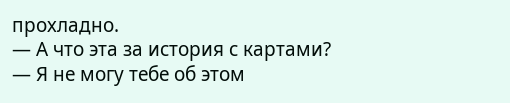прохладно.
— А что эта за история с картами?
— Я не могу тебе об этом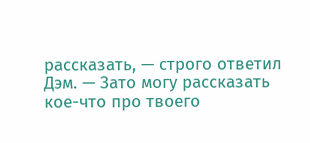рассказать, — строго ответил Дэм. — Зато могу рассказать кое-что про твоего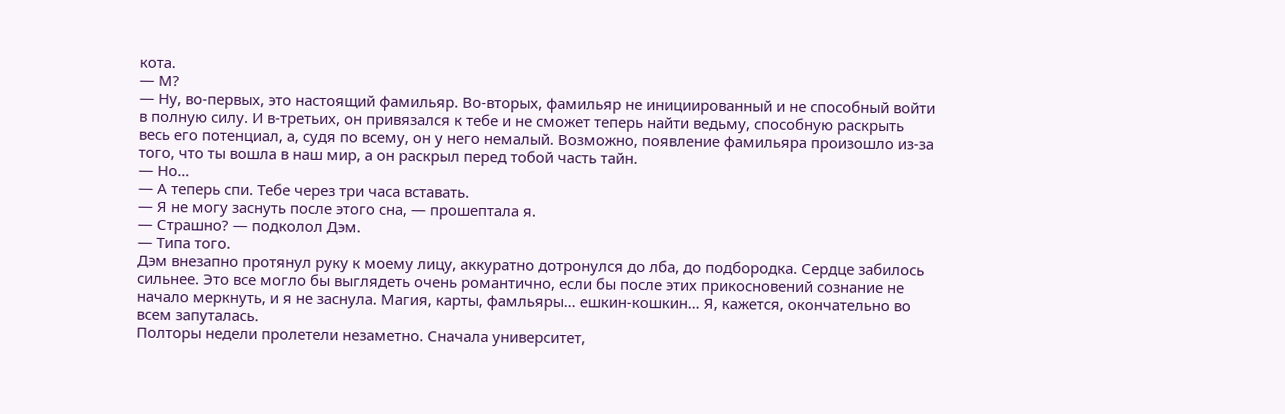кота.
— М?
— Ну, во-первых, это настоящий фамильяр. Во-вторых, фамильяр не инициированный и не способный войти в полную силу. И в-третьих, он привязался к тебе и не сможет теперь найти ведьму, способную раскрыть весь его потенциал, а, судя по всему, он у него немалый. Возможно, появление фамильяра произошло из-за того, что ты вошла в наш мир, а он раскрыл перед тобой часть тайн.
— Но…
— А теперь спи. Тебе через три часа вставать.
— Я не могу заснуть после этого сна, — прошептала я.
— Страшно? — подколол Дэм.
— Типа того.
Дэм внезапно протянул руку к моему лицу, аккуратно дотронулся до лба, до подбородка. Сердце забилось сильнее. Это все могло бы выглядеть очень романтично, если бы после этих прикосновений сознание не начало меркнуть, и я не заснула. Магия, карты, фамльяры… ешкин-кошкин… Я, кажется, окончательно во всем запуталась.
Полторы недели пролетели незаметно. Сначала университет,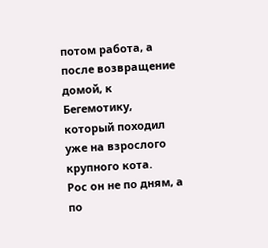потом работа, а после возвращение домой, к Бегемотику, который походил уже на взрослого крупного кота.
Рос он не по дням, а по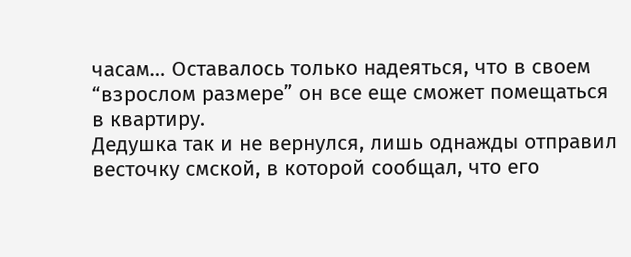часам… Оставалось только надеяться, что в своем “взрослом размере” он все еще сможет помещаться в квартиру.
Дедушка так и не вернулся, лишь однажды отправил весточку смской, в которой сообщал, что его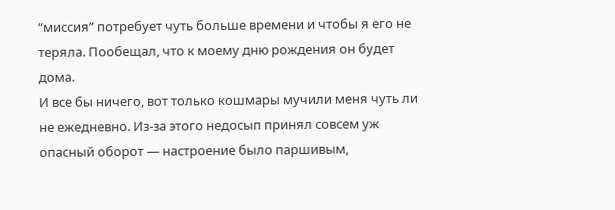“миссия” потребует чуть больше времени и чтобы я его не теряла. Пообещал, что к моему дню рождения он будет дома.
И все бы ничего, вот только кошмары мучили меня чуть ли не ежедневно. Из-за этого недосып принял совсем уж опасный оборот — настроение было паршивым,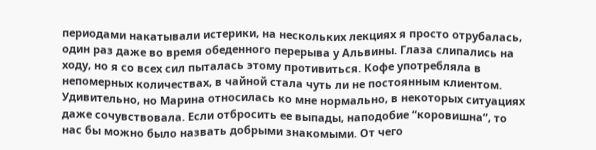периодами накатывали истерики, на нескольких лекциях я просто отрубалась, один раз даже во время обеденного перерыва у Альвины. Глаза слипались на ходу, но я со всех сил пыталась этому противиться. Кофе употребляла в непомерных количествах, в чайной стала чуть ли не постоянным клиентом.
Удивительно, но Марина относилась ко мне нормально, в некоторых ситуациях даже сочувствовала. Если отбросить ее выпады, наподобие “коровишна”, то нас бы можно было назвать добрыми знакомыми. От чего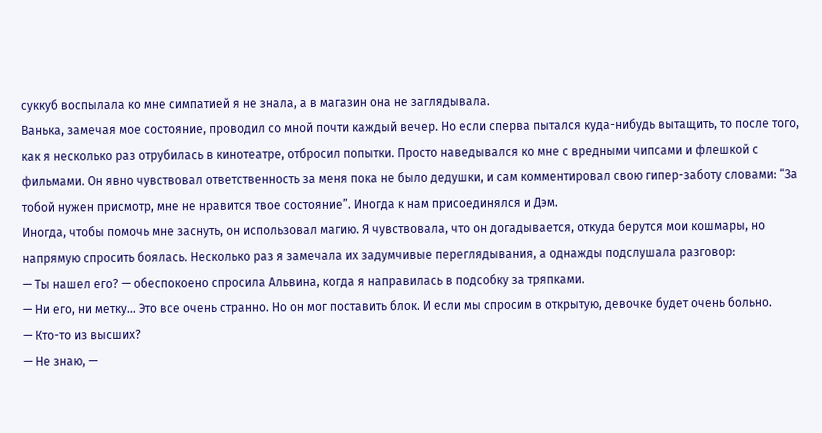суккуб воспылала ко мне симпатией я не знала, а в магазин она не заглядывала.
Ванька, замечая мое состояние, проводил со мной почти каждый вечер. Но если сперва пытался куда-нибудь вытащить, то после того, как я несколько раз отрубилась в кинотеатре, отбросил попытки. Просто наведывался ко мне с вредными чипсами и флешкой с фильмами. Он явно чувствовал ответственность за меня пока не было дедушки, и сам комментировал свою гипер-заботу словами: “За тобой нужен присмотр, мне не нравится твое состояние”. Иногда к нам присоединялся и Дэм.
Иногда, чтобы помочь мне заснуть, он использовал магию. Я чувствовала, что он догадывается, откуда берутся мои кошмары, но напрямую спросить боялась. Несколько раз я замечала их задумчивые переглядывания, а однажды подслушала разговор:
— Ты нашел его? — обеспокоено спросила Альвина, когда я направилась в подсобку за тряпками.
— Ни его, ни метку… Это все очень странно. Но он мог поставить блок. И если мы спросим в открытую, девочке будет очень больно.
— Кто-то из высших?
— Не знаю, —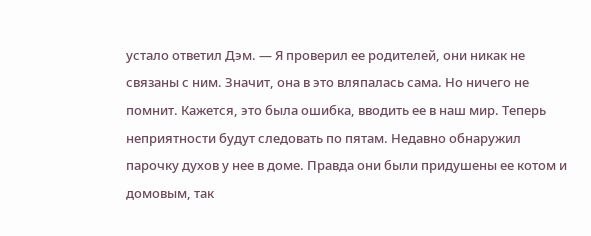устало ответил Дэм. — Я проверил ее родителей, они никак не связаны с ним. Значит, она в это вляпалась сама. Но ничего не помнит. Кажется, это была ошибка, вводить ее в наш мир. Теперь неприятности будут следовать по пятам. Недавно обнаружил парочку духов у нее в доме. Правда они были придушены ее котом и домовым, так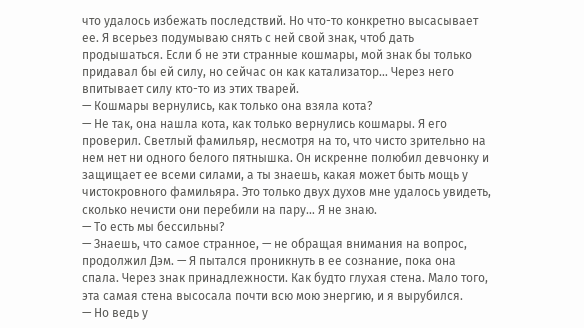что удалось избежать последствий. Но что-то конкретно высасывает ее. Я всерьез подумываю снять с ней свой знак, чтоб дать продышаться. Если б не эти странные кошмары, мой знак бы только придавал бы ей силу, но сейчас он как катализатор… Через него впитывает силу кто-то из этих тварей.
— Кошмары вернулись, как только она взяла кота?
— Не так, она нашла кота, как только вернулись кошмары. Я его проверил. Светлый фамильяр, несмотря на то, что чисто зрительно на нем нет ни одного белого пятнышка. Он искренне полюбил девчонку и защищает ее всеми силами, а ты знаешь, какая может быть мощь у чистокровного фамильяра. Это только двух духов мне удалось увидеть, сколько нечисти они перебили на пару… Я не знаю.
— То есть мы бессильны?
— Знаешь, что самое странное, — не обращая внимания на вопрос, продолжил Дэм. — Я пытался проникнуть в ее сознание, пока она спала. Через знак принадлежности. Как будто глухая стена. Мало того, эта самая стена высосала почти всю мою энергию, и я вырубился.
— Но ведь у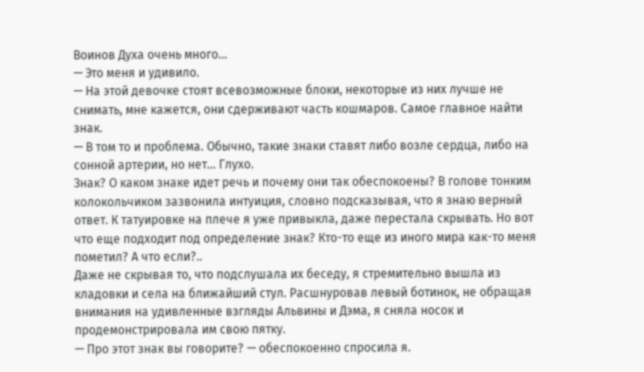Воинов Духа очень много…
— Это меня и удивило.
— На этой девочке стоят всевозможные блоки, некоторые из них лучше не снимать, мне кажется, они сдерживают часть кошмаров. Самое главное найти знак.
— В том то и проблема. Обычно, такие знаки ставят либо возле сердца, либо на сонной артерии, но нет… Глухо.
Знак? О каком знаке идет речь и почему они так обеспокоены? В голове тонким колокольчиком зазвонила интуиция, словно подсказывая, что я знаю верный ответ. К татуировке на плече я уже привыкла, даже перестала скрывать. Но вот что еще подходит под определение знак? Кто-то еще из иного мира как-то меня пометил? А что если?..
Даже не скрывая то, что подслушала их беседу, я стремительно вышла из кладовки и села на ближайший стул. Расшнуровав левый ботинок, не обращая внимания на удивленные взгляды Альвины и Дэма, я сняла носок и продемонстрировала им свою пятку.
— Про этот знак вы говорите? — обеспокоенно спросила я.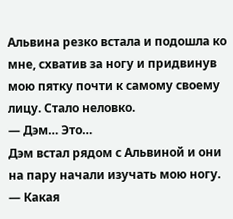Альвина резко встала и подошла ко мне, схватив за ногу и придвинув мою пятку почти к самому своему лицу. Стало неловко.
— Дэм… Это…
Дэм встал рядом с Альвиной и они на пару начали изучать мою ногу.
— Какая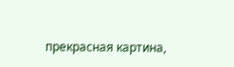прекрасная картина,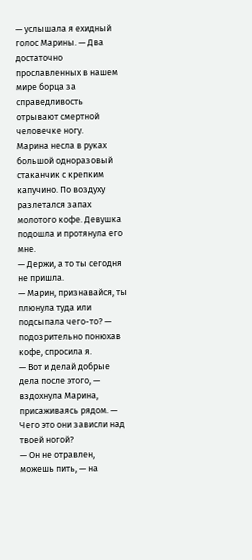— услышала я ехидный голос Марины. — Два достаточно прославленных в нашем мире борца за справедливость отрывают смертной человечке ногу.
Марина несла в руках большой одноразовый стаканчик с крепким капучино. По воздуху разлетался запах молотого кофе. Девушка подошла и протянула его мне.
— Держи, а то ты сегодня не пришла.
— Марин, признавайся, ты плюнула туда или подсыпала чего-то? — подозрительно понюхав кофе, спросила я.
— Вот и делай добрые дела после этого, — вздохнула Марина, присаживаясь рядом. — Чего это они зависли над твоей ногой?
— Он не отравлен, можешь пить, — на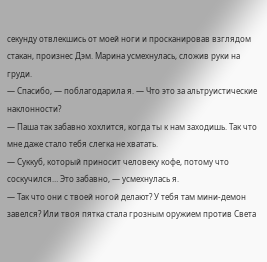секунду отвлекшись от моей ноги и просканировав взглядом стакан, произнес Дэм. Марина усмехнулась, сложив руки на груди.
— Спасибо, — поблагодарила я. — Что это за альтруистические наклонности?
— Паша так забавно хохлится, когда ты к нам заходишь. Так что мне даже стало тебя слегка не хватать.
— Суккуб, который приносит человеку кофе, потому что соскучился… Это забавно, — усмехнулась я.
— Так что они с твоей ногой делают? У тебя там мини-демон завелся? Или твоя пятка стала грозным оружием против Света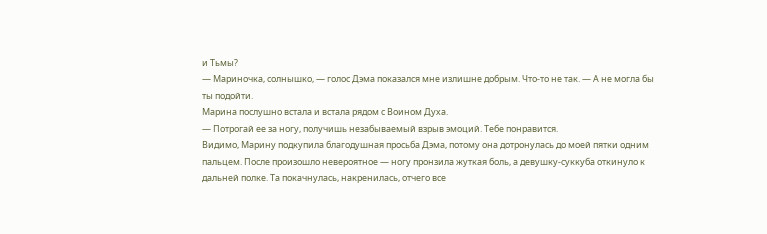и Тьмы?
— Мариночка, солнышко, — голос Дэма показался мне излишне добрым. Что-то не так. — А не могла бы ты подойти.
Марина послушно встала и встала рядом с Воином Духа.
— Потрогай ее за ногу, получишь незабываемый взрыв эмоций. Тебе понравится.
Видимо, Марину подкупила благодушная просьба Дэма, потому она дотронулась до моей пятки одним пальцем. После произошло невероятное — ногу пронзила жуткая боль, а девушку-суккуба откинуло к дальней полке. Та покачнулась, накренилась, отчего все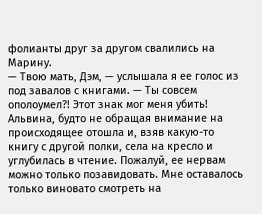фолианты друг за другом свалились на Марину.
— Твою мать, Дэм, — услышала я ее голос из под завалов с книгами. — Ты совсем ополоумел?! Этот знак мог меня убить!
Альвина, будто не обращая внимание на происходящее отошла и, взяв какую-то книгу с другой полки, села на кресло и углубилась в чтение. Пожалуй, ее нервам можно только позавидовать. Мне оставалось только виновато смотреть на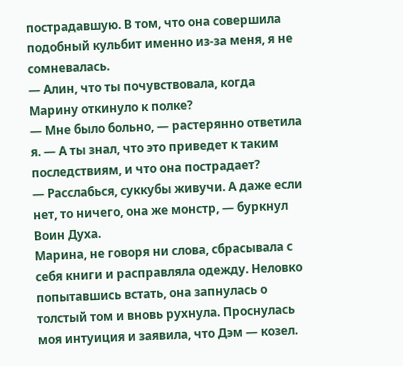пострадавшую. В том, что она совершила подобный кульбит именно из-за меня, я не сомневалась.
— Алин, что ты почувствовала, когда Марину откинуло к полке?
— Мне было больно, — растерянно ответила я. — А ты знал, что это приведет к таким последствиям, и что она пострадает?
— Расслабься, суккубы живучи. А даже если нет, то ничего, она же монстр, — буркнул Воин Духа.
Марина, не говоря ни слова, сбрасывала с себя книги и расправляла одежду. Неловко попытавшись встать, она запнулась о толстый том и вновь рухнула. Проснулась моя интуиция и заявила, что Дэм — козел.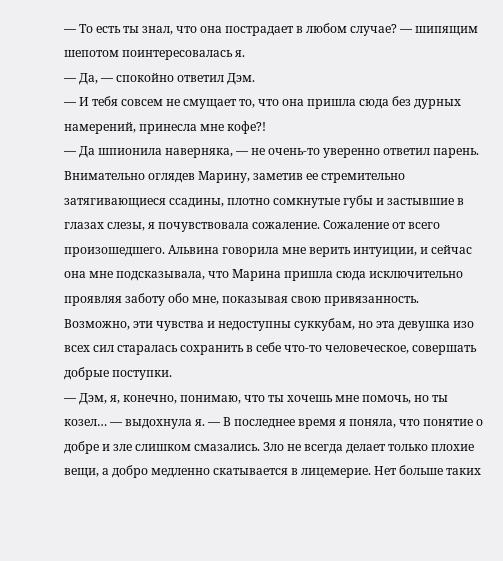— То есть ты знал, что она пострадает в любом случае? — шипящим шепотом поинтересовалась я.
— Да, — спокойно ответил Дэм.
— И тебя совсем не смущает то, что она пришла сюда без дурных намерений, принесла мне кофе?!
— Да шпионила наверняка, — не очень-то уверенно ответил парень.
Внимательно оглядев Марину, заметив ее стремительно затягивающиеся ссадины, плотно сомкнутые губы и застывшие в глазах слезы, я почувствовала сожаление. Сожаление от всего произошедшего. Альвина говорила мне верить интуиции, и сейчас она мне подсказывала, что Марина пришла сюда исключительно проявляя заботу обо мне, показывая свою привязанность. Возможно, эти чувства и недоступны суккубам, но эта девушка изо всех сил старалась сохранить в себе что-то человеческое, совершать добрые поступки.
— Дэм, я, конечно, понимаю, что ты хочешь мне помочь, но ты козел… — выдохнула я. — В последнее время я поняла, что понятие о добре и зле слишком смазались. Зло не всегда делает только плохие вещи, а добро медленно скатывается в лицемерие. Нет больше таких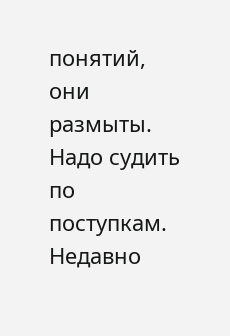понятий, они размыты. Надо судить по поступкам. Недавно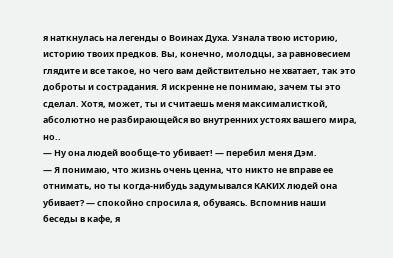я наткнулась на легенды о Воинах Духа. Узнала твою историю, историю твоих предков. Вы, конечно, молодцы, за равновесием глядите и все такое, но чего вам действительно не хватает, так это доброты и сострадания. Я искренне не понимаю, зачем ты это сделал. Хотя, может, ты и считаешь меня максималисткой, абсолютно не разбирающейся во внутренних устоях вашего мира, но..
— Ну она людей вообще-то убивает! — перебил меня Дэм.
— Я понимаю, что жизнь очень ценна, что никто не вправе ее отнимать, но ты когда-нибудь задумывался КАКИХ людей она убивает? — спокойно спросила я, обуваясь. Вспомнив наши беседы в кафе, я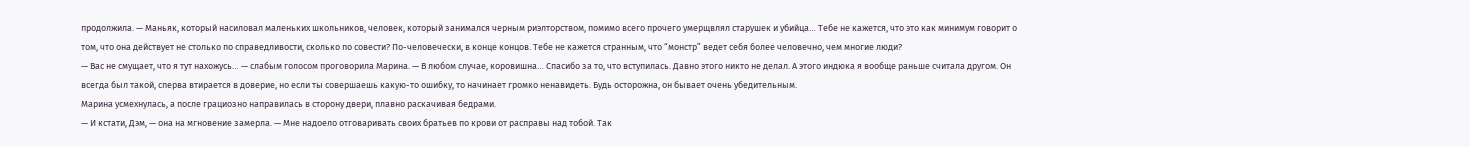продолжила. — Маньяк, который насиловал маленьких школьников, человек, который занимался черным риэлторством, помимо всего прочего умерщвлял старушек и убийца… Тебе не кажется, что это как минимум говорит о том, что она действует не столько по справедливости, сколько по совести? По-человечески, в конце концов. Тебе не кажется странным, что “монстр” ведет себя более человечно, чем многие люди?
— Вас не смущает, что я тут нахожусь… — слабым голосом проговорила Марина. — В любом случае, коровишна… Спасибо за то, что вступилась. Давно этого никто не делал. А этого индюка я вообще раньше считала другом. Он всегда был такой, сперва втирается в доверие, но если ты совершаешь какую-то ошибку, то начинает громко ненавидеть. Будь осторожна, он бывает очень убедительным.
Марина усмехнулась, а после грациозно направилась в сторону двери, плавно раскачивая бедрами.
— И кстати, Дэм, — она на мгновение замерла. — Мне надоело отговаривать своих братьев по крови от расправы над тобой. Так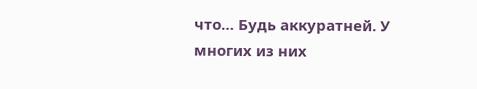что… Будь аккуратней. У многих из них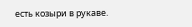есть козыри в рукаве.